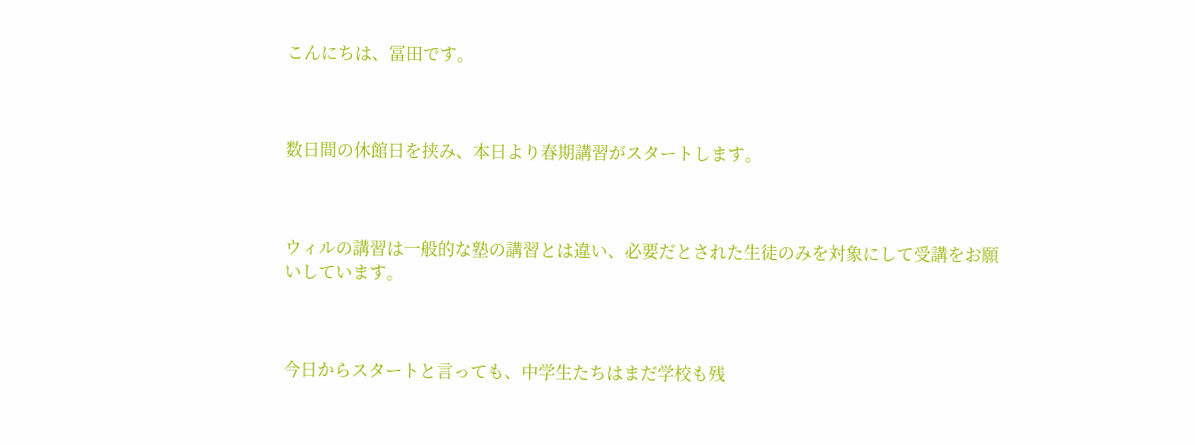こんにちは、冨田です。



数日間の休館日を挟み、本日より春期講習がスタートします。



ウィルの講習は一般的な塾の講習とは違い、必要だとされた生徒のみを対象にして受講をお願いしています。



今日からスタートと言っても、中学生たちはまだ学校も残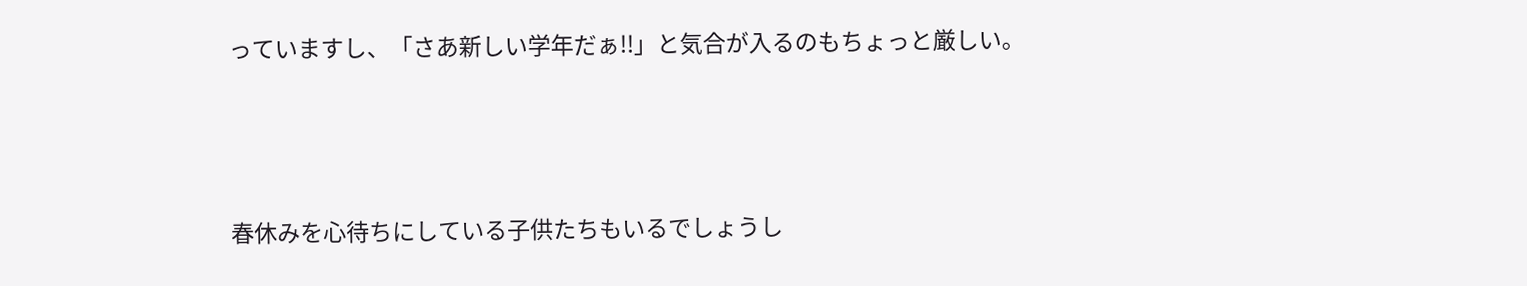っていますし、「さあ新しい学年だぁ!!」と気合が入るのもちょっと厳しい。



春休みを心待ちにしている子供たちもいるでしょうし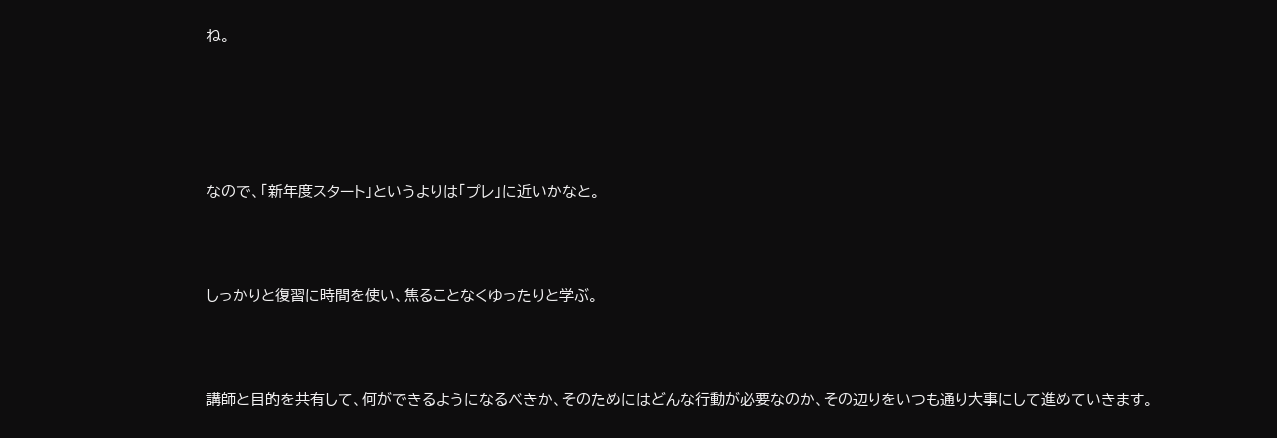ね。





なので、「新年度スタート」というよりは「プレ」に近いかなと。



しっかりと復習に時間を使い、焦ることなくゆったりと学ぶ。



講師と目的を共有して、何ができるようになるべきか、そのためにはどんな行動が必要なのか、その辺りをいつも通り大事にして進めていきます。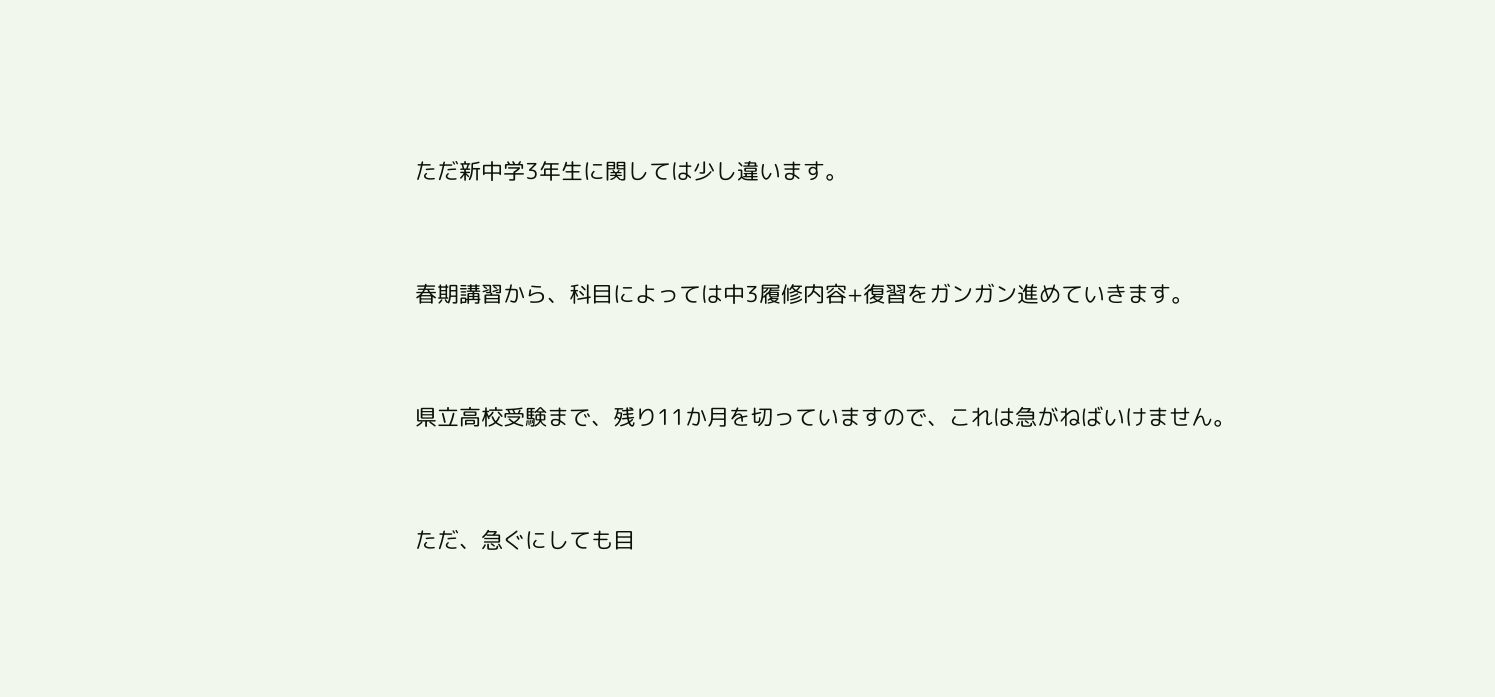ただ新中学3年生に関しては少し違います。



春期講習から、科目によっては中3履修内容+復習をガンガン進めていきます。



県立高校受験まで、残り11か月を切っていますので、これは急がねばいけません。



ただ、急ぐにしても目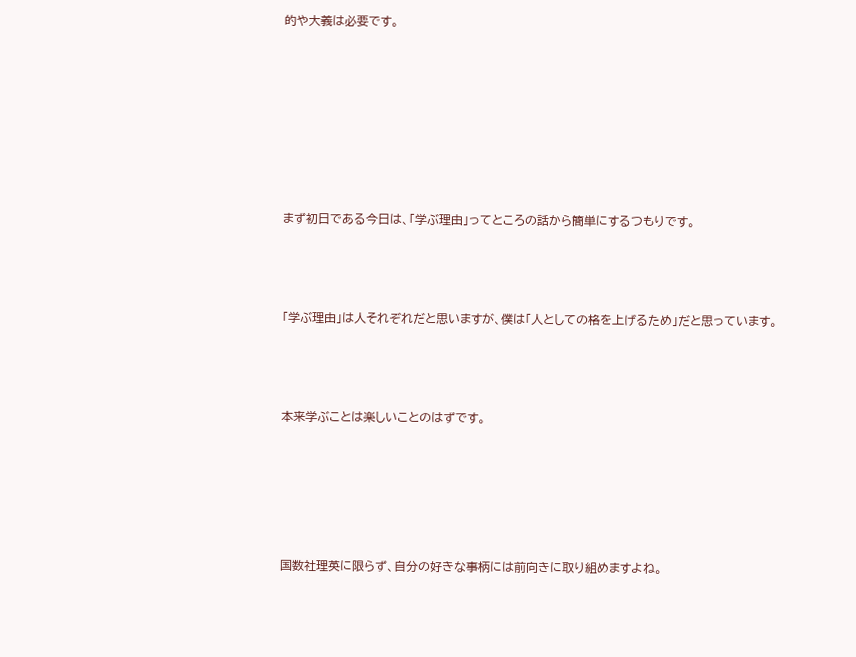的や大義は必要です。







まず初日である今日は、「学ぶ理由」ってところの話から簡単にするつもりです。



「学ぶ理由」は人それぞれだと思いますが、僕は「人としての格を上げるため」だと思っています。



本来学ぶことは楽しいことのはずです。





国数社理英に限らず、自分の好きな事柄には前向きに取り組めますよね。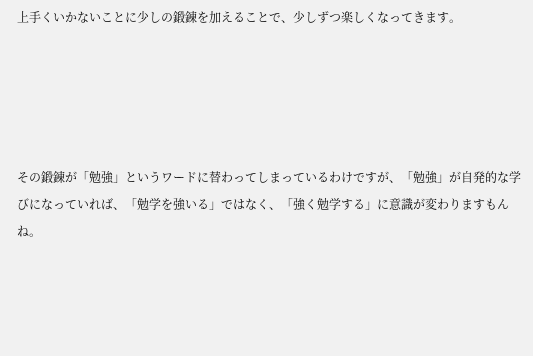上手くいかないことに少しの鍛錬を加えることで、少しずつ楽しくなってきます。





その鍛錬が「勉強」というワードに替わってしまっているわけですが、「勉強」が自発的な学びになっていれば、「勉学を強いる」ではなく、「強く勉学する」に意識が変わりますもんね。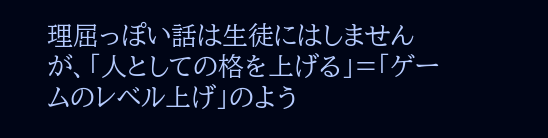理屈っぽい話は生徒にはしませんが、「人としての格を上げる」=「ゲームのレベル上げ」のよう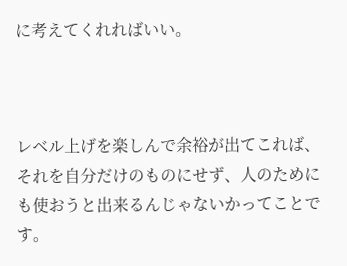に考えてくれればいい。



レベル上げを楽しんで余裕が出てこれば、それを自分だけのものにせず、人のためにも使おうと出来るんじゃないかってことです。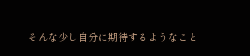そんな少し自分に期待するようなこと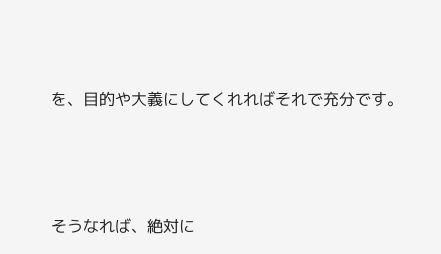を、目的や大義にしてくれればそれで充分です。





そうなれば、絶対に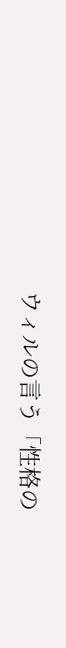ウィルの言う「性格の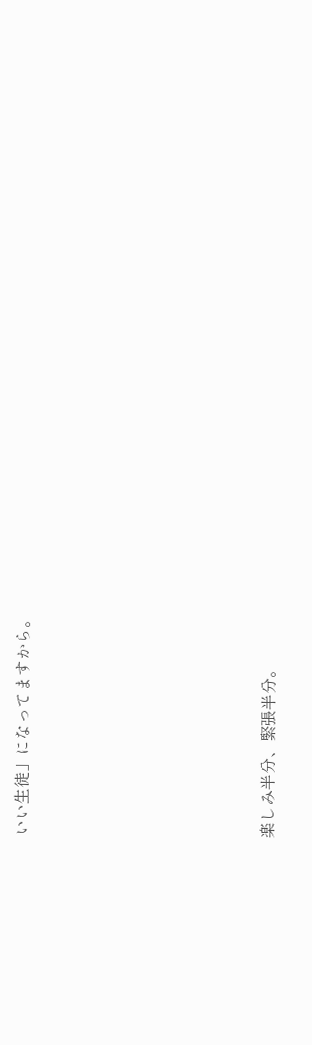いい生徒」になってますから。







楽しみ半分、緊張半分。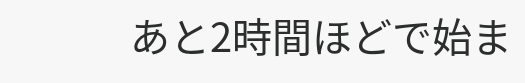あと2時間ほどで始ま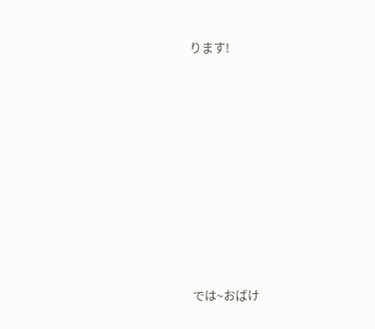ります!









では~おばけ